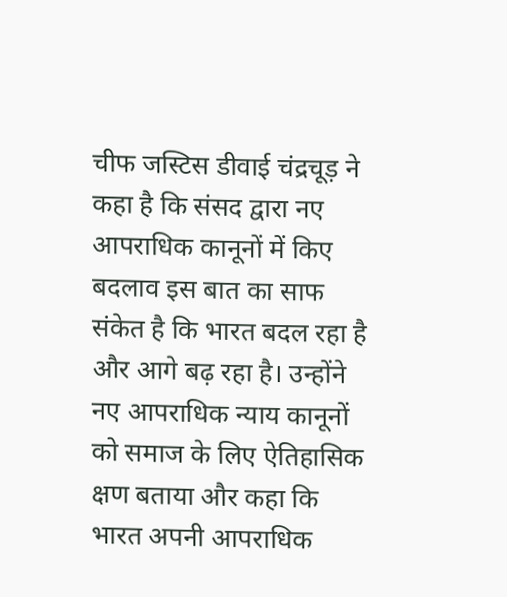चीफ जस्टिस डीवाई चंद्रचूड़ ने कहा है कि संसद द्वारा नए आपराधिक कानूनों में किए बदलाव इस बात का साफ संकेत है कि भारत बदल रहा है और आगे बढ़ रहा है। उन्होंने नए आपराधिक न्याय कानूनों को समाज के लिए ऐतिहासिक क्षण बताया और कहा कि भारत अपनी आपराधिक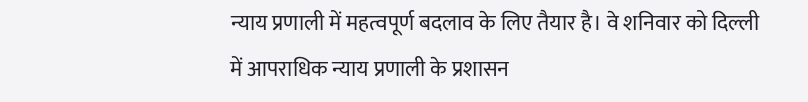न्याय प्रणाली में महत्वपूर्ण बदलाव के लिए तैयार है। वे शनिवार को दिल्ली में आपराधिक न्याय प्रणाली के प्रशासन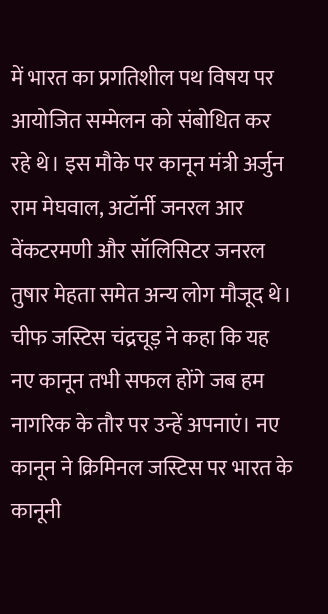में भारत का प्रगतिशील पथ विषय पर आयोजित सम्मेलन को संबोधित कर रहे थे। इस मौके पर कानून मंत्री अर्जुन राम मेघवाल, अटॉर्नी जनरल आर वेंकटरमणी और सॉलिसिटर जनरल तुषार मेहता समेत अन्य लोग मौजूद थे।
चीफ जस्टिस चंद्रचूड़ ने कहा कि यह नए कानून तभी सफल होंगे जब हम नागरिक के तौर पर उन्हें अपनाएं। नए कानून ने क्रिमिनल जस्टिस पर भारत के कानूनी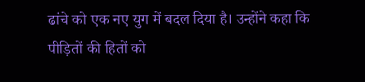ढांचे को एक नए युग में बदल दिया है। उन्होंने कहा कि पीड़ितों की हितों को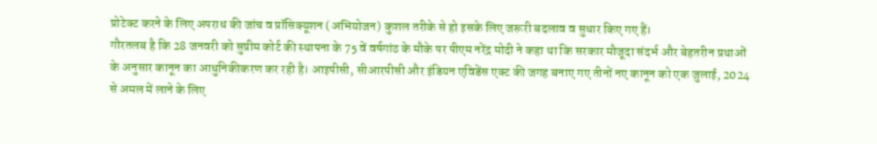प्रोटेक्ट करने के लिए अपराध की जांच व प्रॉसिक्यूशन (अभियोजन) कुशल तरीके से हो इसके लिए जरूरी बदलाव व सुधार किए गए हैं।
गौरतलब है कि 28 जनवरी को सुप्रीम कोर्ट की स्थापना के 75 वें वर्षगांठ के मौके पर पीएम नरेंद्र मोदी ने कहा था कि सरकार मौजूदा संदर्भ और बेहतरीन प्रथाओं के अनुसार कानून का आधुनिकीकरण कर रही है। आइपीसी, सीआरपीसी और इंडियन एविडेंस एक्ट की जगह बनाए गए तीनों नए कानून को एक जुलाई, 2024 से अमल में लाने के लिए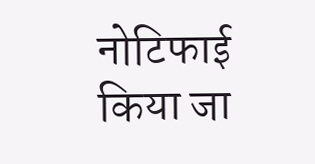नोटिफाई किया जा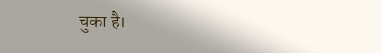चुका है।